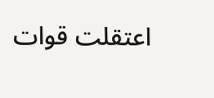اعتقلت قوات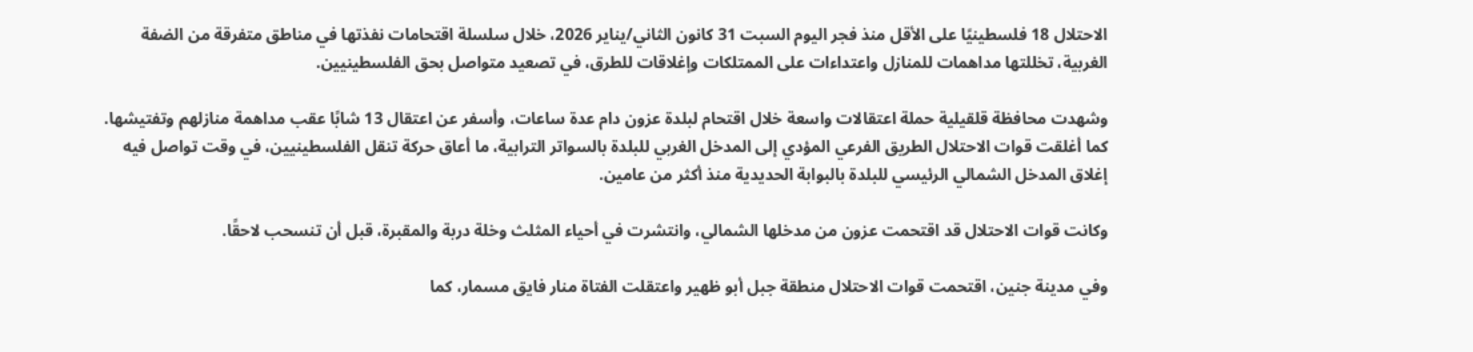الاحتلال 18 فلسطينيًا على الأقل منذ فجر اليوم السبت 31 كانون الثاني/يناير 2026، خلال سلسلة اقتحامات نفذتها في مناطق متفرقة من الضفة الغربية، تخللتها مداهمات للمنازل واعتداءات على الممتلكات وإغلاقات للطرق، في تصعيد متواصل بحق الفلسطينيين.

وشهدت محافظة قلقيلية حملة اعتقالات واسعة خلال اقتحام لبلدة عزون دام عدة ساعات، وأسفر عن اعتقال 13 شابًا عقب مداهمة منازلهم وتفتيشها. كما أغلقت قوات الاحتلال الطريق الفرعي المؤدي إلى المدخل الغربي للبلدة بالسواتر الترابية، ما أعاق حركة تنقل الفلسطينيين، في وقت تواصل فيه إغلاق المدخل الشمالي الرئيسي للبلدة بالبوابة الحديدية منذ أكثر من عامين.

وكانت قوات الاحتلال قد اقتحمت عزون من مدخلها الشمالي، وانتشرت في أحياء المثلث وخلة دربة والمقبرة، قبل أن تنسحب لاحقًا.

وفي مدينة جنين، اقتحمت قوات الاحتلال منطقة جبل أبو ظهير واعتقلت الفتاة منار فايق مسمار، كما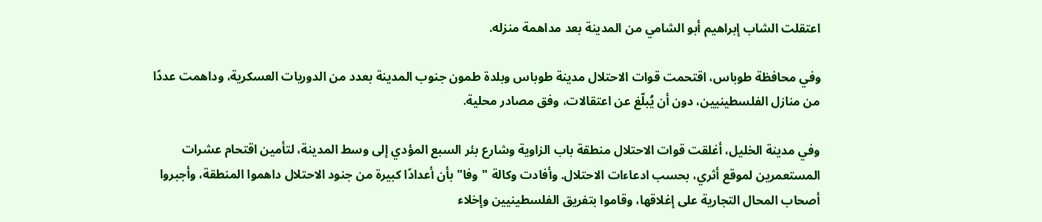اعتقلت الشاب إبراهيم أبو الشامي من المدينة بعد مداهمة منزله.

وفي محافظة طوباس، اقتحمت قوات الاحتلال مدينة طوباس وبلدة طمون جنوب المدينة بعدد من الدوريات العسكرية، وداهمت عددًا من منازل الفلسطينيين، دون أن يُبلّغ عن اعتقالات، وفق مصادر محلية.

وفي مدينة الخليل، أغلقت قوات الاحتلال منطقة باب الزاوية وشارع بئر السبع المؤدي إلى وسط المدينة، لتأمين اقتحام عشرات المستعمرين لموقع أثري، بحسب ادعاءات الاحتلال. وأفادت وكالة "وفا" بأن أعدادًا كبيرة من جنود الاحتلال داهموا المنطقة، وأجبروا أصحاب المحال التجارية على إغلاقها، وقاموا بتفريق الفلسطينيين وإخلاء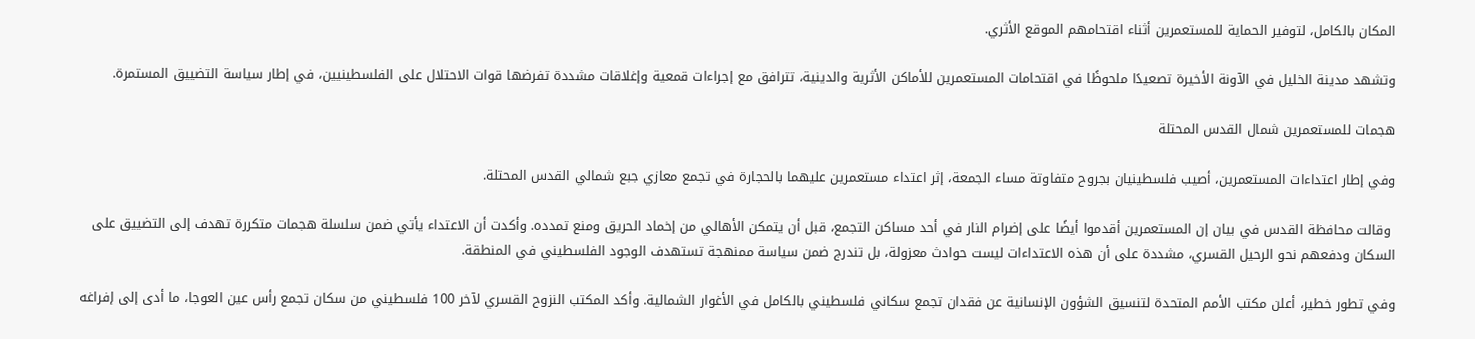المكان بالكامل، لتوفير الحماية للمستعمرين أثناء اقتحامهم الموقع الأثري.

وتشهد مدينة الخليل في الآونة الأخيرة تصعيدًا ملحوظًا في اقتحامات المستعمرين للأماكن الأثرية والدينية، تترافق مع إجراءات قمعية وإغلاقات مشددة تفرضها قوات الاحتلال على الفلسطينيين، في إطار سياسة التضييق المستمرة.

هجمات للمستعمرين شمال القدس المحتلة

وفي إطار اعتداءات المستعمرين، أصيب فلسطينيان بجروح متفاوتة مساء الجمعة، إثر اعتداء مستعمرين عليهما بالحجارة في تجمع معازي جبع شمالي القدس المحتلة.

 وقالت محافظة القدس في بيان إن المستعمرين أقدموا أيضًا على إضرام النار في أحد مساكن التجمع، قبل أن يتمكن الأهالي من إخماد الحريق ومنع تمدده. وأكدت أن الاعتداء يأتي ضمن سلسلة هجمات متكررة تهدف إلى التضييق على السكان ودفعهم نحو الرحيل القسري، مشددة على أن هذه الاعتداءات ليست حوادث معزولة، بل تندرج ضمن سياسة ممنهجة تستهدف الوجود الفلسطيني في المنطقة.

وفي تطور خطير، أعلن مكتب الأمم المتحدة لتنسيق الشؤون الإنسانية عن فقدان تجمع سكاني فلسطيني بالكامل في الأغوار الشمالية. وأكد المكتب النزوح القسري لآخر 100 فلسطيني من سكان تجمع رأس عين العوجا، ما أدى إلى إفراغه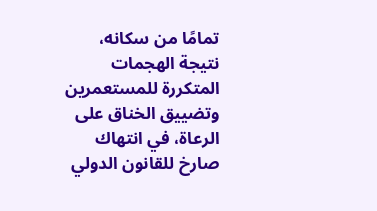تمامًا من سكانه، نتيجة الهجمات المتكررة للمستعمرين وتضييق الخناق على الرعاة، في انتهاك صارخ للقانون الدولي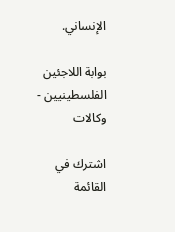الإنساني.

بوابة اللاجئين الفلسطينيين - وكالات

اشترك في القائمة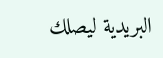البريدية ليصلك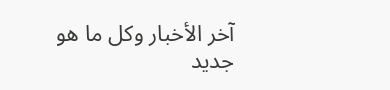آخر الأخبار وكل ما هو جديد